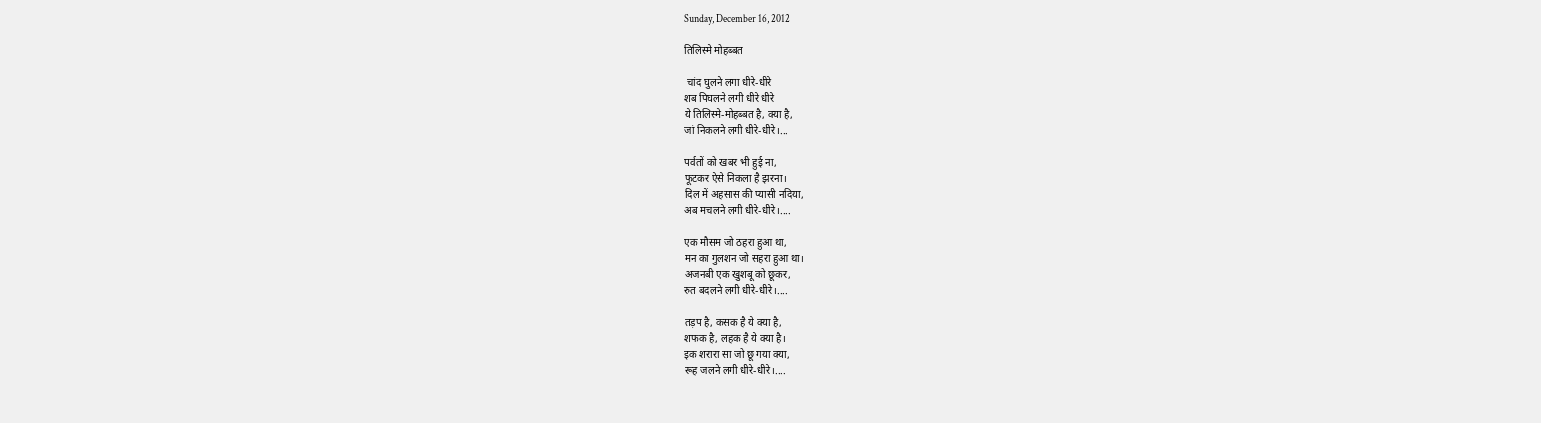Sunday, December 16, 2012

तिलिस्मे मोहब्बत

 चांद घुलने लगा धीरे-धीरे
शब पिघलने लगी धीरे धीरे
ये तिलिस्मे-मोहब्बत है, क्या है,
जां निकलने लगी धीरे-धीरे।...

पर्वतों को खबर भी हुई ना,
फूटकर ऐसे निकला है झरना।
दिल में अहसास की प्यासी नदिया,
अब मचलने लगी धीरे-धीरे।....

एक मौसम जो ठहरा हुआ था,
मन का गुलशन जो सहरा हुआ था।
अजनबी एक खुशबू को छूकर,
रुत बदलने लगी धीरे-धीरे।....

तड़प है, कसक है ये क्या है,
शफक है, लहक है ये क्या है।
इक शरारा सा जो छू गया क्या,
रूह जलने लगी धीरे-धीरे।....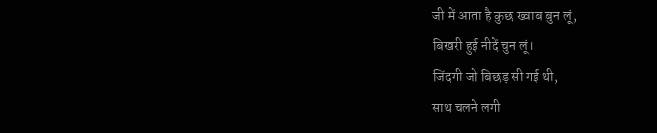जी में आता है कुछ ख्वाब बुन लूं,
बिखरी हुई नीदें चुन लूं।
जिंदगी जो बिछड़ सी गई थी,
साथ चलने लगी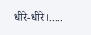धीरे-धीरे।.....